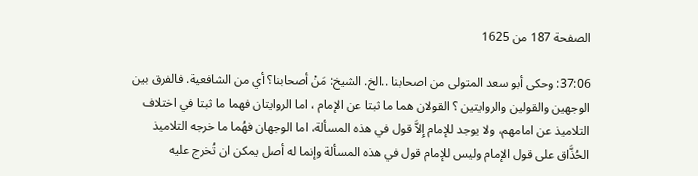الصفحة 187 من 1625

37:06: وحكى أبو سعد المتولى من اصحابنا ..الخ. الشيخ: مَنْ أصحابنا؟ أي من الشافعية. فالفرق بين الوجهين والقولين والروايتين ؟ القولان هما ما ثبتا عن الإمام ، اما الروايتان فهما ما ثبتا في اختلاف التلاميذ عن امامهم، ولا يوجد للإمام إِلاَّ قول في هذه المسألة، اما الوجهان فهُما ما خرجه التلاميذ الحُذَّاق على قول الإمام وليس للإمام قول في هذه المسألة وإنما له أصل يمكن ان تُخرج عليه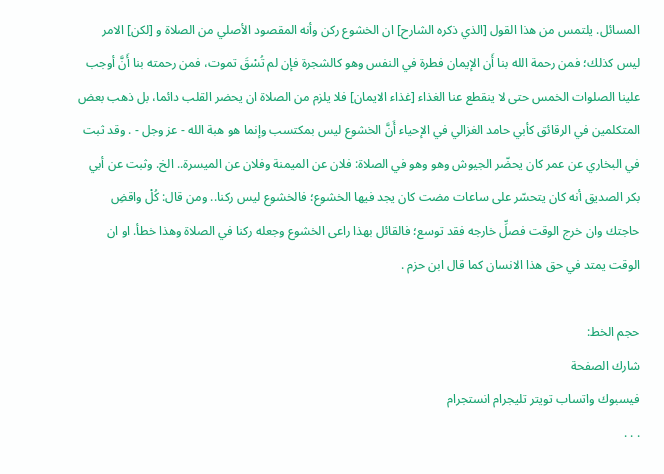المسائل. يلتمس من هذا القول [الذي ذكره الشارح] ان الخشوع ركن وأنه المقصود الأصلي من الصلاة و [لكن] الامر ليس كذلك؛ فمن رحمة الله بنا أَن الإيمان فطرة في النفس وهو كالشجرة فإن لم تُسْقَ تموت، فمن رحمته بنا أَنَّ أوجب علينا الصلوات الخمس حتى لا ينقطع عنا الغذاء [غذاء الايمان] فلا يلزم من الصلاة ان يحضر القلب دائما، بل ذهب بعض المتكلمين في الرقائق كأبي حامد الغزالي في الإحياء أَنَّ الخشوع ليس بمكتسب وإنما هو هبة الله - عز وجل - . وقد ثبت في البخاري عن عمر كان يحضّر الجيوش وهو وهو في الصلاة: فلان عن الميمنة وفلان عن الميسرة.. الخ. وثبت عن أبي بكر الصديق أنه كان يتحسّر على ساعات مضت كان يجد فيها الخشوع؛ فالخشوع ليس ركنا.. ومن قال: كُلْ واقضِ حاجتك وان خرج الوقت فصلِّ خارجه فقد توسع؛ فالقائل بهذا راعى الخشوع وجعله ركنا في الصلاة وهذا خطأ. او ان الوقت يمتد في حق هذا الانسان كما قال ابن حزم .

حجم الخط:
شارك الصفحة
فيسبوك واتساب تويتر تليجرام انستجرام
. . .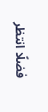فضلًا انتظر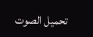تحميل الصوت